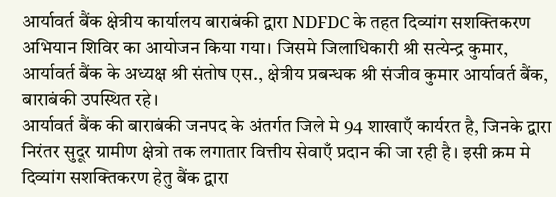आर्यावर्त बैंक क्षेत्रीय कार्यालय बाराबंकी द्वारा NDFDC के तहत दिव्यांग सशक्तिकरण अभियान शिविर का आयोजन किया गया। जिसमे जिलाधिकारी श्री सत्येन्द्र कुमार, आर्यावर्त बैंक के अध्यक्ष श्री संतोष एस., क्षेत्रीय प्रबन्धक श्री संजीव कुमार आर्यावर्त बैंक, बाराबंकी उपस्थित रहे।
आर्यावर्त बैंक की बाराबंकी जनपद के अंतर्गत जिले मे 94 शाखाएँ कार्यरत है, जिनके द्वारा निरंतर सुदूर ग्रामीण क्षेत्रो तक लगातार वित्तीय सेवाएँ प्रदान की जा रही है। इसी क्रम मे दिव्यांग सशक्तिकरण हेतु बैंक द्वारा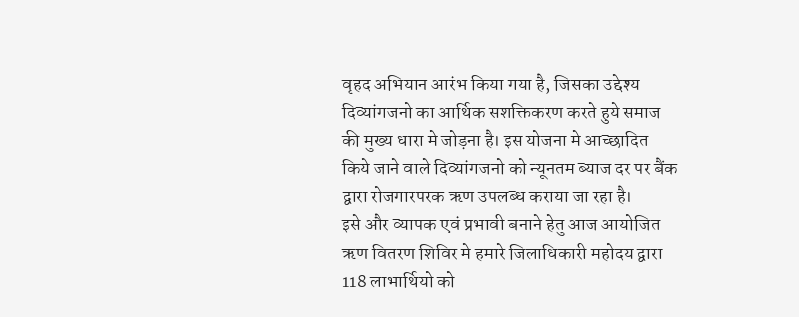वृहद अभियान आरंभ किया गया है, जिसका उद्देश्य दिव्यांगजनो का आर्थिक सशक्तिकरण करते हुये समाज की मुख्य धारा मे जोड़ना है। इस योजना मे आच्छादित किये जाने वाले दिव्यांगजनो को न्यूनतम ब्याज दर पर बैंक द्वारा रोजगारपरक ऋण उपलब्ध कराया जा रहा है।
इसे और व्यापक एवं प्रभावी बनाने हेतु आज आयोजित ऋण वितरण शिविर मे हमारे जिलाधिकारी महोदय द्वारा 118 लाभार्थियो को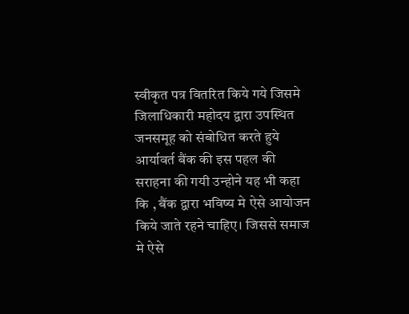स्वीकृत पत्र वितरित किये गये जिसमे जिलाधिकारी महोदय द्वारा उपस्थित जनसमूह को संबोधित करते हुये आर्यावर्त बैंक की इस पहल की सराहना की गयी उन्होने यह भी कहा कि , बैंक द्वारा भविष्य मे ऐसे आयोजन किये जाते रहने चाहिए। जिससे समाज मे ऐसे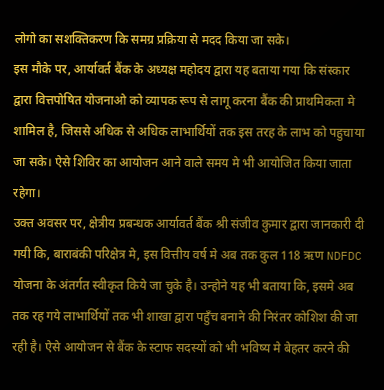लोगो का सशक्तिकरण कि समग्र प्रक्रिया से मदद किया जा सके।
इस मौके पर, आर्यावर्त बैंक के अध्यक्ष महोदय द्वारा यह बताया गया कि संस्कार द्वारा वित्तपोषित योजनाओ को व्यापक रूप से लागू करना बैंक की प्राथमिकता मे शामिल है, जिससे अधिक से अधिक लाभार्थियों तक इस तरह के लाभ को पहुचाया जा सके। ऐसे शिविर का आयोजन आने वाले समय मे भी आयोजित किया जाता रहेगा।
उक्त अवसर पर, क्षेत्रीय प्रबन्धक आर्यावर्त बैंक श्री संजीव कुमार द्वारा जानकारी दी गयी कि, बाराबंकी परिक्षेत्र मे, इस वित्तीय वर्ष मे अब तक कुल 118 ऋण NDFDC योजना के अंतर्गत स्वीकृत किये जा चुके है। उन्होने यह भी बताया कि, इसमे अब तक रह गये लाभार्थियों तक भी शाखा द्वारा पहुँच बनाने की निरंतर कोशिश की जा रही है। ऐसे आयोजन से बैंक के स्टाफ सदस्यों को भी भविष्य मे बेहतर करने की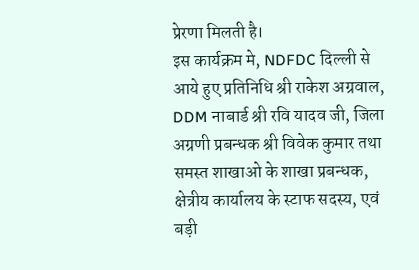प्रेरणा मिलती है।
इस कार्यक्रम मे, NDFDC दिल्ली से आये हुए प्रतिनिधि श्री राकेश अग्रवाल, DDM नाबार्ड श्री रवि यादव जी, जिला अग्रणी प्रबन्धक श्री विवेक कुमार तथा समस्त शाखाओ के शाखा प्रबन्धक, क्षेत्रीय कार्यालय के स्टाफ सदस्य, एवं बड़ी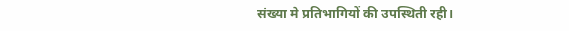संख्या मे प्रतिभागियों की उपस्थिती रही।